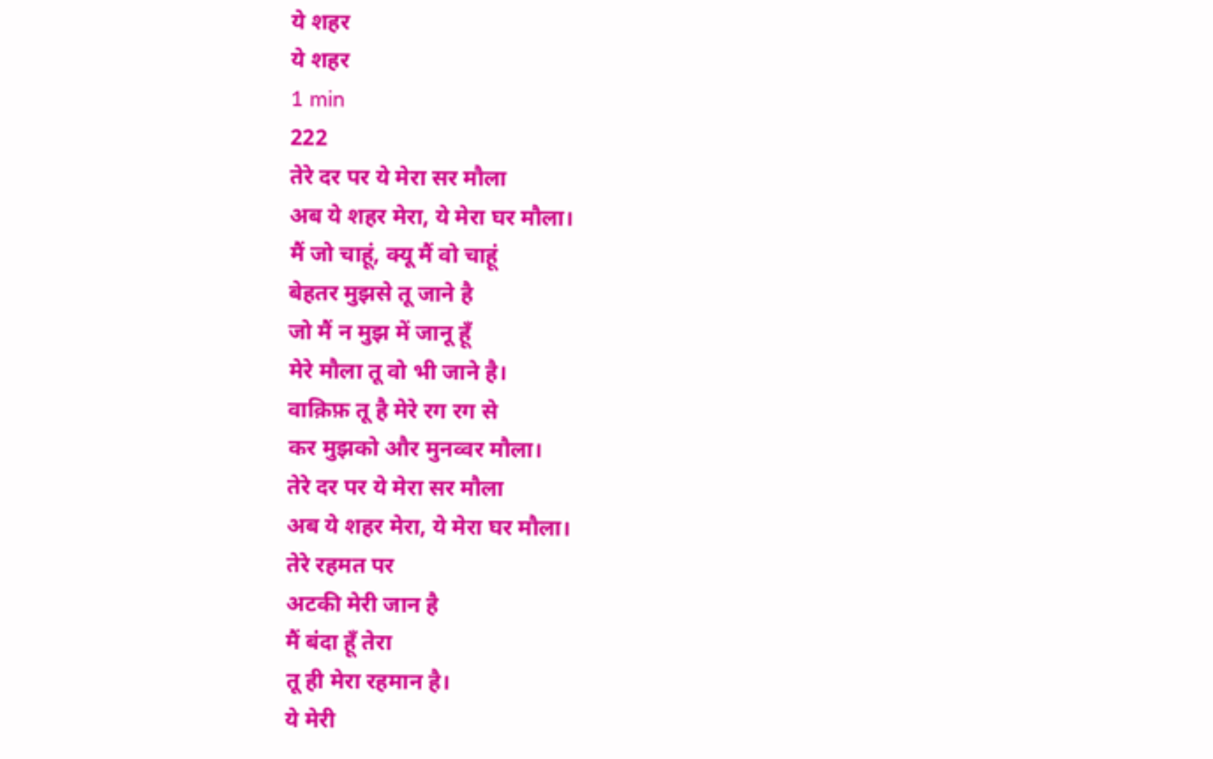ये शहर
ये शहर
1 min
222
तेरे दर पर ये मेरा सर मौला
अब ये शहर मेरा, ये मेरा घर मौला।
मैं जो चाहूं, क्यू मैं वो चाहूं
बेहतर मुझसे तू जाने है
जो मैं न मुझ में जानू हूँ
मेरे मौला तू वो भी जाने है।
वाक़िफ़ तू है मेरे रग रग से
कर मुझको और मुनव्वर मौला।
तेरे दर पर ये मेरा सर मौला
अब ये शहर मेरा, ये मेरा घर मौला।
तेरे रहमत पर
अटकी मेरी जान है
मैं बंदा हूँ तेरा
तू ही मेरा रहमान है।
ये मेरी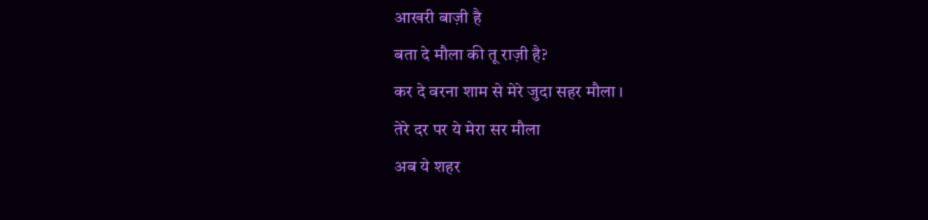आखरी बाज़ी है
बता दे मौला की तू राज़ी है?
कर दे वरना शाम से मेरे जुदा सहर मौला ।
तेरे दर पर ये मेरा सर मौला
अब ये शहर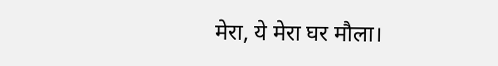मेरा, ये मेरा घर मौला।